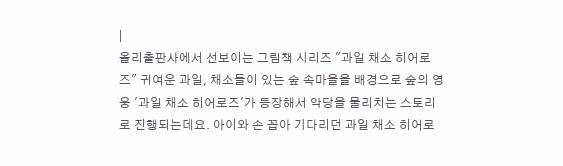|
올리출판사에서 선보이는 그림책 시리즈 "과일 채소 히어로즈" 귀여운 과일, 채소들이 있는 숲 속마을을 배경으로 숲의 영웅 '과일 채소 히어로즈'가 등장해서 악당을 물리치는 스토리로 진행되는데요. 아이와 손 꼽아 기다리던 과일 채소 히어로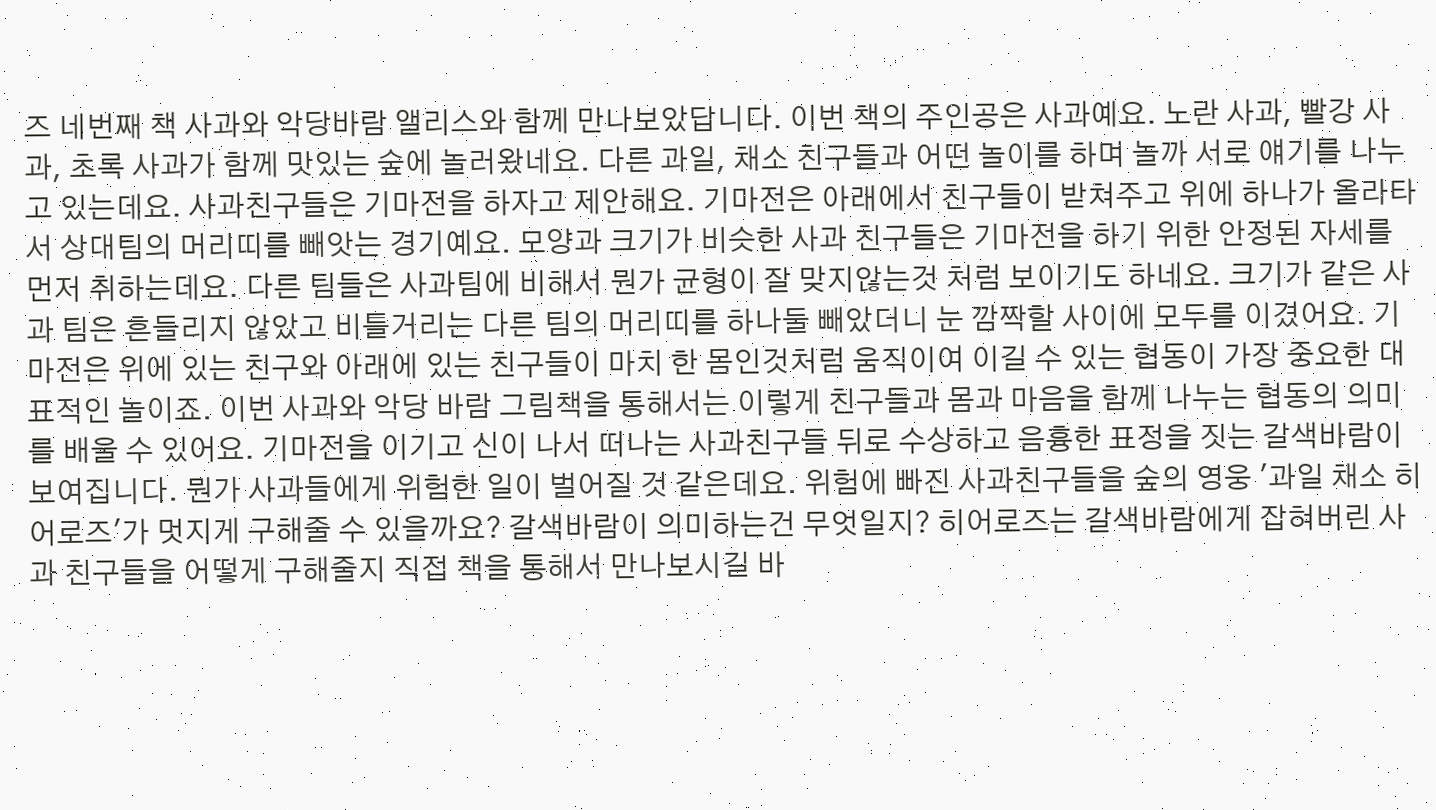즈 네번째 책 사과와 악당바람 앨리스와 함께 만나보았답니다. 이번 책의 주인공은 사과예요. 노란 사과, 빨강 사과, 초록 사과가 함께 맛있는 숲에 놀러왔네요. 다른 과일, 채소 친구들과 어떤 놀이를 하며 놀까 서로 얘기를 나누고 있는데요. 사과친구들은 기마전을 하자고 제안해요. 기마전은 아래에서 친구들이 받쳐주고 위에 하나가 올라타서 상대팀의 머리띠를 빼앗는 경기예요. 모양과 크기가 비슷한 사과 친구들은 기마전을 하기 위한 안정된 자세를 먼저 취하는데요. 다른 팀들은 사과팀에 비해서 뭔가 균형이 잘 맞지않는것 처럼 보이기도 하네요. 크기가 같은 사과 팀은 흔들리지 않았고 비틀거리는 다른 팀의 머리띠를 하나둘 빼았더니 눈 깜짝할 사이에 모두를 이겼어요. 기마전은 위에 있는 친구와 아래에 있는 친구들이 마치 한 몸인것처럼 움직이여 이길 수 있는 협동이 가장 중요한 대표적인 놀이죠. 이번 사과와 악당 바람 그림책을 통해서는 이렇게 친구들과 몸과 마음을 함께 나누는 협동의 의미를 배울 수 있어요. 기마전을 이기고 신이 나서 떠나는 사과친구들 뒤로 수상하고 음흉한 표정을 짓는 갈색바람이 보여집니다. 뭔가 사과들에게 위험한 일이 벌어질 것 같은데요. 위험에 빠진 사과친구들을 숲의 영웅 '과일 채소 히어로즈'가 멋지게 구해줄 수 있을까요? 갈색바람이 의미하는건 무엇일지? 히어로즈는 갈색바람에게 잡혀버린 사과 친구들을 어떻게 구해줄지 직접 책을 통해서 만나보시길 바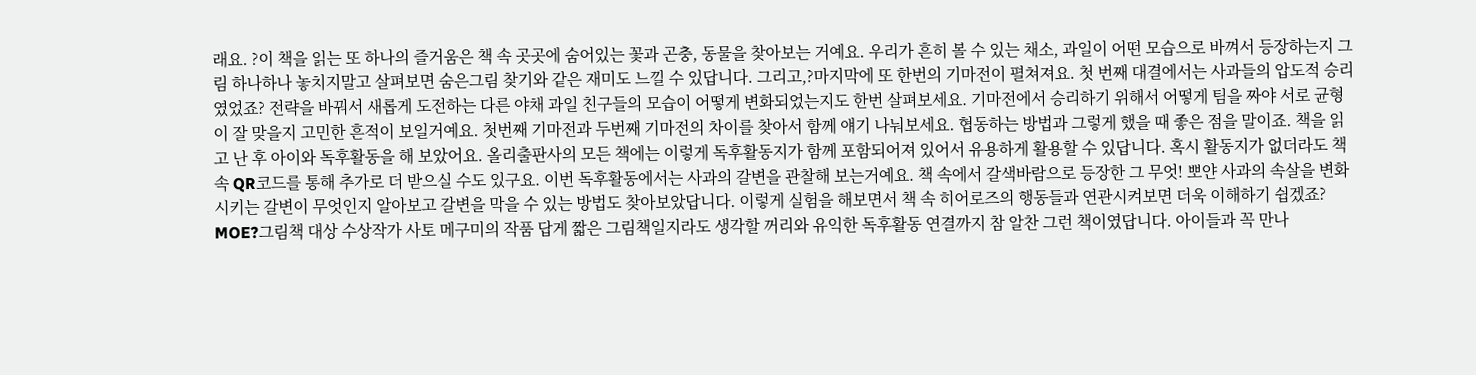래요. ?이 책을 읽는 또 하나의 즐거움은 책 속 곳곳에 숨어있는 꽃과 곤충, 동물을 찾아보는 거예요. 우리가 흔히 볼 수 있는 채소, 과일이 어떤 모습으로 바껴서 등장하는지 그림 하나하나 놓치지말고 살펴보면 숨은그림 찾기와 같은 재미도 느낄 수 있답니다. 그리고,?마지막에 또 한번의 기마전이 펼쳐져요. 첫 번째 대결에서는 사과들의 압도적 승리였었죠? 전략을 바꿔서 새롭게 도전하는 다른 야채 과일 친구들의 모습이 어떻게 변화되었는지도 한번 살펴보세요. 기마전에서 승리하기 위해서 어떻게 팀을 짜야 서로 균형이 잘 맞을지 고민한 흔적이 보일거예요. 첫번째 기마전과 두번째 기마전의 차이를 찾아서 함께 얘기 나눠보세요. 협동하는 방법과 그렇게 했을 때 좋은 점을 말이죠. 책을 읽고 난 후 아이와 독후활동을 해 보았어요. 올리출판사의 모든 책에는 이렇게 독후활동지가 함께 포함되어져 있어서 유용하게 활용할 수 있답니다. 혹시 활동지가 없더라도 책 속 QR코드를 통해 추가로 더 받으실 수도 있구요. 이번 독후활동에서는 사과의 갈변을 관찰해 보는거예요. 책 속에서 갈색바람으로 등장한 그 무엇! 뽀얀 사과의 속살을 변화시키는 갈변이 무엇인지 알아보고 갈변을 막을 수 있는 방법도 찾아보았답니다. 이렇게 실험을 해보면서 책 속 히어로즈의 행동들과 연관시켜보면 더욱 이해하기 쉽겠죠? MOE?그림책 대상 수상작가 사토 메구미의 작품 답게 짧은 그림책일지라도 생각할 꺼리와 유익한 독후활동 연결까지 참 알찬 그런 책이였답니다. 아이들과 꼭 만나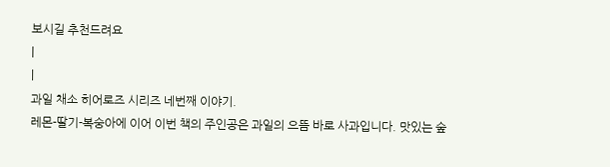보시길 추천드려요
|
|
과일 채소 히어로즈 시리즈 네번째 이야기.
레몬-딸기-복숭아에 이어 이번 책의 주인공은 과일의 으뜸 바로 사과입니다. 맛있는 숲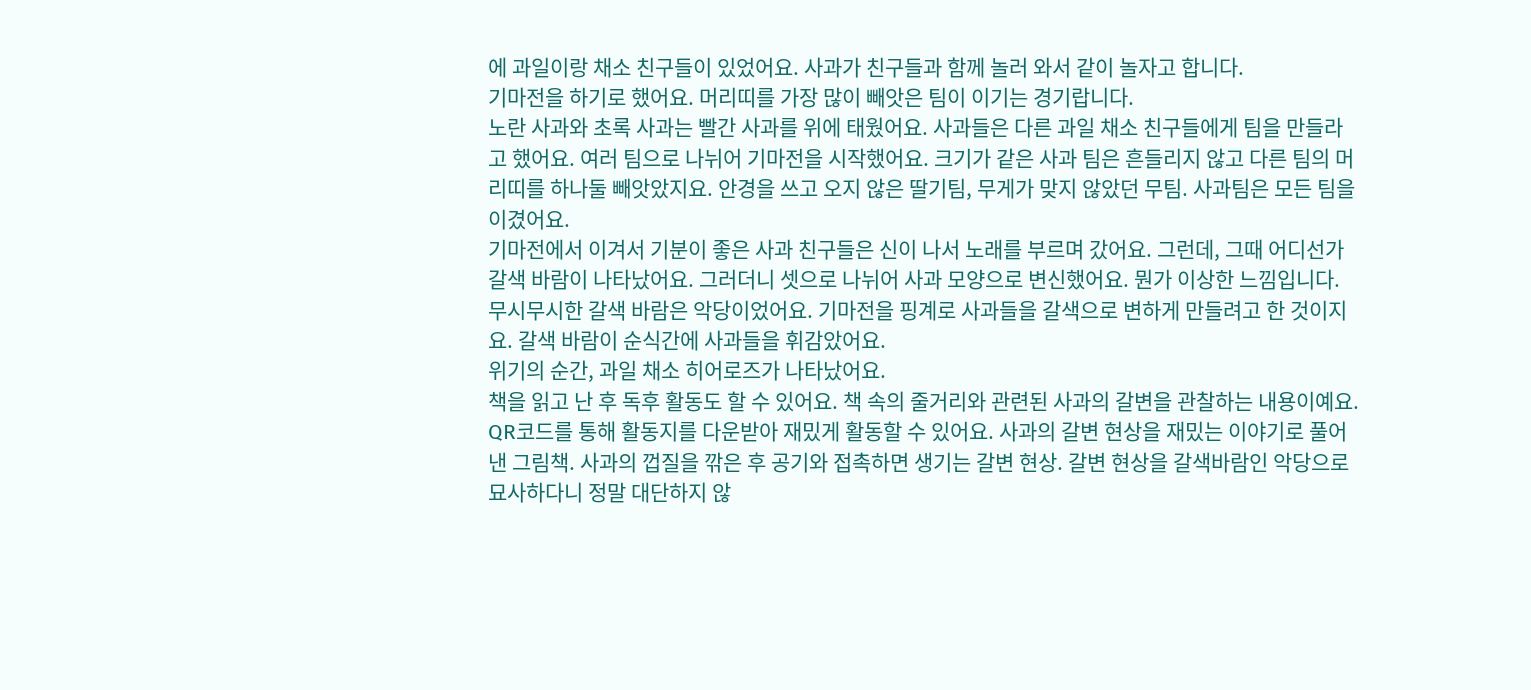에 과일이랑 채소 친구들이 있었어요. 사과가 친구들과 함께 놀러 와서 같이 놀자고 합니다.
기마전을 하기로 했어요. 머리띠를 가장 많이 빼앗은 팀이 이기는 경기랍니다.
노란 사과와 초록 사과는 빨간 사과를 위에 태웠어요. 사과들은 다른 과일 채소 친구들에게 팀을 만들라고 했어요. 여러 팀으로 나뉘어 기마전을 시작했어요. 크기가 같은 사과 팀은 흔들리지 않고 다른 팀의 머리띠를 하나둘 빼앗았지요. 안경을 쓰고 오지 않은 딸기팀, 무게가 맞지 않았던 무팀. 사과팀은 모든 팀을 이겼어요.
기마전에서 이겨서 기분이 좋은 사과 친구들은 신이 나서 노래를 부르며 갔어요. 그런데, 그때 어디선가 갈색 바람이 나타났어요. 그러더니 셋으로 나뉘어 사과 모양으로 변신했어요. 뭔가 이상한 느낌입니다.
무시무시한 갈색 바람은 악당이었어요. 기마전을 핑계로 사과들을 갈색으로 변하게 만들려고 한 것이지요. 갈색 바람이 순식간에 사과들을 휘감았어요.
위기의 순간, 과일 채소 히어로즈가 나타났어요.
책을 읽고 난 후 독후 활동도 할 수 있어요. 책 속의 줄거리와 관련된 사과의 갈변을 관찰하는 내용이예요. QR코드를 통해 활동지를 다운받아 재밌게 활동할 수 있어요. 사과의 갈변 현상을 재밌는 이야기로 풀어낸 그림책. 사과의 껍질을 깎은 후 공기와 접촉하면 생기는 갈변 현상. 갈변 현상을 갈색바람인 악당으로 묘사하다니 정말 대단하지 않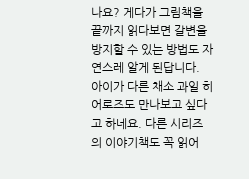나요? 게다가 그림책을 끝까지 읽다보면 갈변을 방지할 수 있는 방법도 자연스레 알게 된답니다. 아이가 다른 채소 과일 히어로즈도 만나보고 싶다고 하네요. 다른 시리즈의 이야기책도 꼭 읽어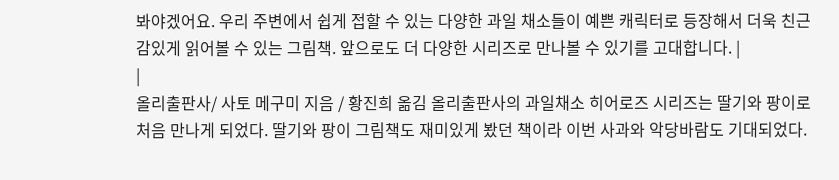봐야겠어요. 우리 주변에서 쉽게 접할 수 있는 다양한 과일 채소들이 예쁜 캐릭터로 등장해서 더욱 친근감있게 읽어볼 수 있는 그림책. 앞으로도 더 다양한 시리즈로 만나볼 수 있기를 고대합니다. |
|
올리출판사/ 사토 메구미 지음 / 황진희 옮김 올리출판사의 과일채소 히어로즈 시리즈는 딸기와 팡이로 처음 만나게 되었다. 딸기와 팡이 그림책도 재미있게 봤던 책이라 이번 사과와 악당바람도 기대되었다.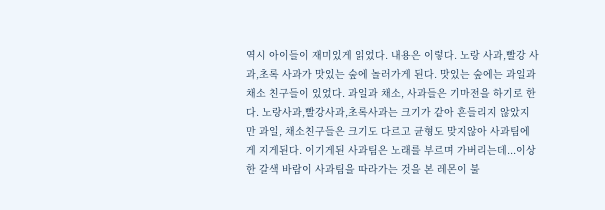역시 아이들이 재미있게 읽었다. 내용은 이렇다. 노랑 사과,빨강 사과,초록 사과가 맛있는 숲에 놀러가게 된다. 맛있는 숲에는 과일과 채소 친구들이 있었다. 과일과 채소, 사과들은 기마전을 하기로 한다. 노랑사과,빨강사과,초록사과는 크기가 같아 흔들리지 않았지만 과일, 채소친구들은 크기도 다르고 균형도 맞지않아 사과팀에게 지게된다. 이기게된 사과팀은 노래를 부르며 가버리는데...이상한 갈색 바람이 사과팀을 따라가는 것을 본 레몬이 불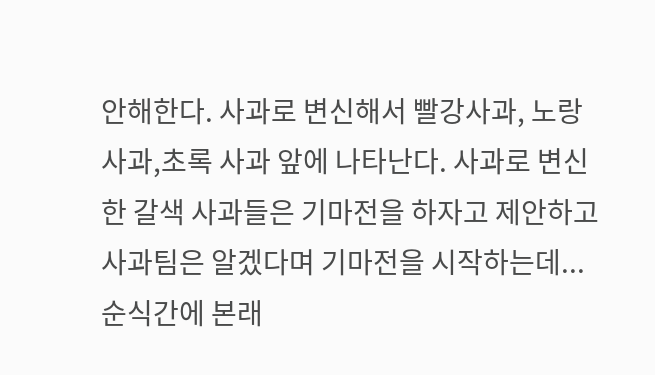안해한다. 사과로 변신해서 빨강사과, 노랑사과,초록 사과 앞에 나타난다. 사과로 변신한 갈색 사과들은 기마전을 하자고 제안하고 사과팀은 알겠다며 기마전을 시작하는데...순식간에 본래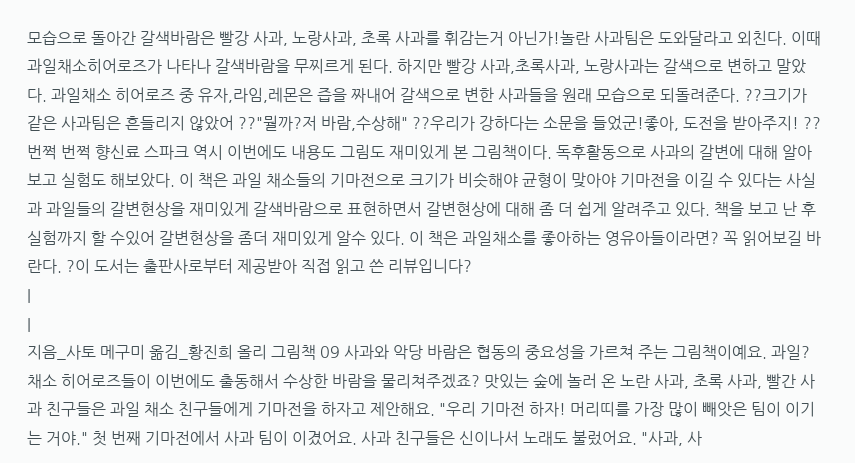모습으로 돌아간 갈색바람은 빨강 사과, 노랑사과, 초록 사과를 휘감는거 아닌가!놀란 사과팀은 도와달라고 외친다. 이때 과일채소히어로즈가 나타나 갈색바람을 무찌르게 된다. 하지만 빨강 사과,초록사과, 노랑사과는 갈색으로 변하고 말았다. 과일채소 히어로즈 중 유자,라임,레몬은 즙을 짜내어 갈색으로 변한 사과들을 원래 모습으로 되돌려준다. ??크기가 같은 사과팀은 흔들리지 않았어 ??"뭘까?저 바람,수상해" ??우리가 강하다는 소문을 들었군!좋아, 도전을 받아주지! ??번쩍 번쩍 향신료 스파크 역시 이번에도 내용도 그림도 재미있게 본 그림책이다. 독후활동으로 사과의 갈변에 대해 알아보고 실험도 해보았다. 이 책은 과일 채소들의 기마전으로 크기가 비슷해야 균형이 맞아야 기마전을 이길 수 있다는 사실과 과일들의 갈변현상을 재미있게 갈색바람으로 표현하면서 갈변현상에 대해 좀 더 쉽게 알려주고 있다. 책을 보고 난 후 실험까지 할 수있어 갈변현상을 좀더 재미있게 알수 있다. 이 책은 과일채소를 좋아하는 영유아들이라면? 꼭 읽어보길 바란다. ?이 도서는 출판사로부터 제공받아 직접 읽고 쓴 리뷰입니다?
|
|
지음_사토 메구미 옮김_황진희 올리 그림책 09 사과와 악당 바람은 협동의 중요성을 가르쳐 주는 그림책이예요. 과일? 채소 히어로즈들이 이번에도 출동해서 수상한 바람을 물리쳐주겠죠? 맛있는 숲에 놀러 온 노란 사과, 초록 사과, 빨간 사과 친구들은 과일 채소 친구들에게 기마전을 하자고 제안해요. "우리 기마전 하자! 머리띠를 가장 많이 빼앗은 팀이 이기는 거야." 첫 번째 기마전에서 사과 팀이 이겼어요. 사과 친구들은 신이나서 노래도 불렀어요. "사과, 사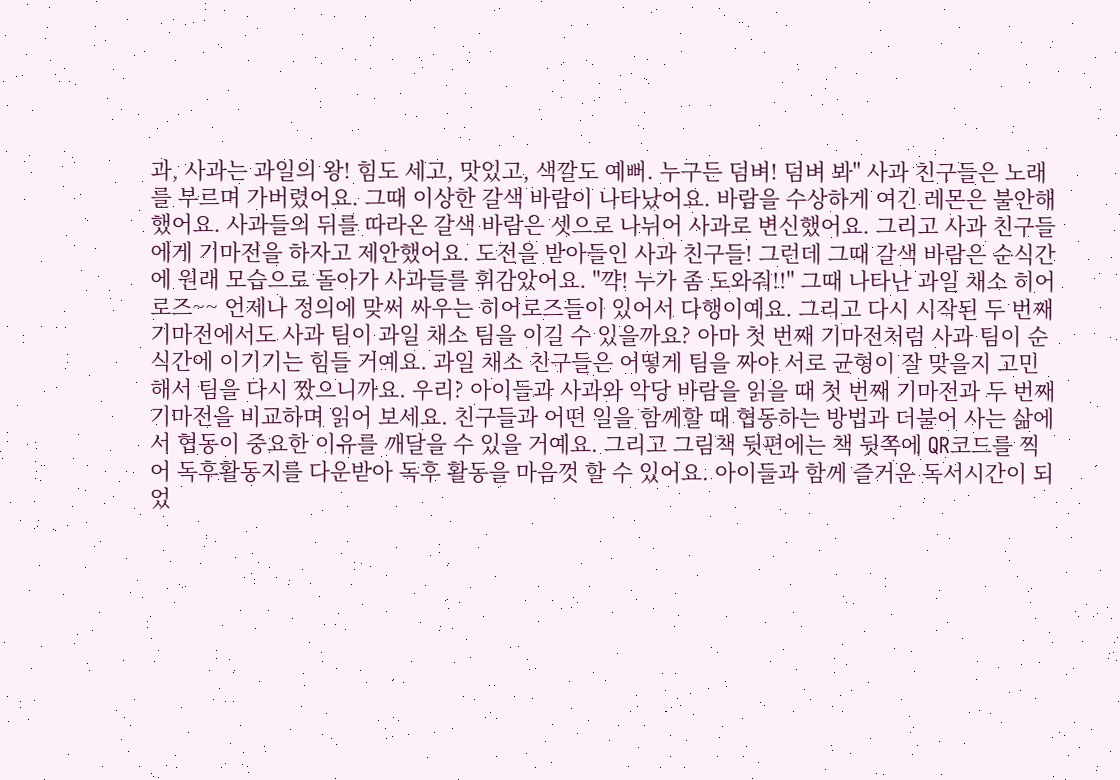과, 사과는 과일의 왕! 힘도 세고, 맛있고, 색깔도 예뻐. 누구든 덤벼! 덤벼 봐" 사과 친구들은 노래를 부르며 가버렸어요. 그때 이상한 갈색 바람이 나타났어요. 바람을 수상하게 여긴 레몬은 불안해 했어요. 사과들의 뒤를 따라온 갈색 바람은 셋으로 나뉘어 사과로 변신했어요. 그리고 사과 친구들에게 기마전을 하자고 제안했어요. 도전을 받아들인 사과 친구들! 그런데 그때 갈색 바람은 순식간에 원래 모습으로 돌아가 사과들를 휘감았어요. "꺅! 누가 좀 도와줘!!" 그때 나타난 과일 채소 히어로즈~~ 언제나 정의에 맞써 싸우는 히어로즈들이 있어서 다행이예요. 그리고 다시 시작된 두 번째 기마전에서도 사과 팀이 과일 채소 팀을 이길 수 있을까요? 아마 첫 번째 기마전처럼 사과 팀이 순식간에 이기기는 힘들 거예요. 과일 채소 친구들은 어떻게 팀을 짜야 서로 균형이 잘 맞을지 고민해서 팀을 다시 짰으니까요. 우리? 아이들과 사과와 악당 바람을 읽을 때 첫 번째 기마전과 두 번째 기마전을 비교하며 읽어 보세요. 친구들과 어떤 일을 함께할 때 협동하는 방법과 더불어 사는 삶에서 협동이 중요한 이유를 깨달을 수 있을 거예요. 그리고 그림책 뒷편에는 책 뒷쪽에 QR코드를 찍어 독후활동지를 다운받아 독후 활동을 마음껏 할 수 있어요. 아이들과 함께 즐거운 독서시간이 되었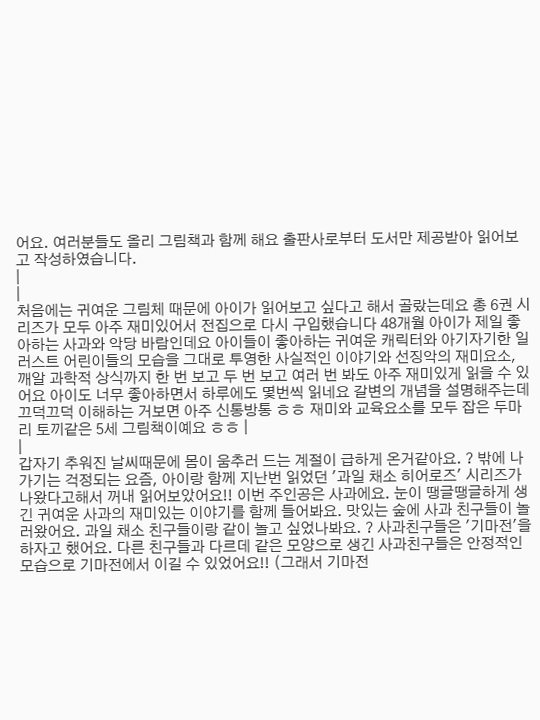어요. 여러분들도 올리 그림책과 함께 해요 출판사로부터 도서만 제공받아 읽어보고 작성하였습니다.
|
|
처음에는 귀여운 그림체 때문에 아이가 읽어보고 싶다고 해서 골랐는데요 총 6권 시리즈가 모두 아주 재미있어서 전집으로 다시 구입했습니다 48개월 아이가 제일 좋아하는 사과와 악당 바람인데요 아이들이 좋아하는 귀여운 캐릭터와 아기자기한 일러스트 어린이들의 모습을 그대로 투영한 사실적인 이야기와 선징악의 재미요소, 깨알 과학적 상식까지 한 번 보고 두 번 보고 여러 번 봐도 아주 재미있게 읽을 수 있어요 아이도 너무 좋아하면서 하루에도 몇번씩 읽네요 갈변의 개념을 설명해주는데 끄덕끄덕 이해하는 거보면 아주 신통방통 ㅎㅎ 재미와 교육요소를 모두 잡은 두마리 토끼같은 5세 그림책이예요 ㅎㅎ |
|
갑자기 추워진 날씨때문에 몸이 움추러 드는 계절이 급하게 온거같아요. ? 밖에 나가기는 걱정되는 요즘, 아이랑 함께 지난번 읽었던 '과일 채소 히어로즈' 시리즈가 나왔다고해서 꺼내 읽어보았어요!! 이번 주인공은 사과에요. 눈이 땡글땡글하게 생긴 귀여운 사과의 재미있는 이야기를 함께 들어봐요. 맛있는 숲에 사과 친구들이 놀러왔어요. 과일 채소 친구들이랑 같이 놀고 싶었나봐요. ? 사과친구들은 '기마전'을 하자고 했어요. 다른 친구들과 다르데 같은 모양으로 생긴 사과친구들은 안정적인 모습으로 기마전에서 이길 수 있었어요!! (그래서 기마전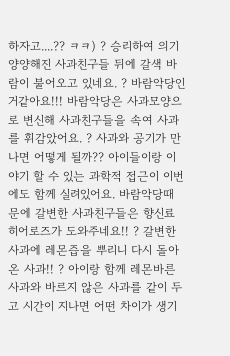하자고....?? ㅋㅋ) ? 승리하여 의기양양해진 사과친구들 뒤에 갈색 바람이 불어오고 있네요. ? 바람악당인거같아요!!! 바람악당은 사과모양으로 변신해 사과친구들을 속여 사과를 휘감았어요. ? 사과와 공기가 만나면 어떻게 될까?? 아이들이랑 이야기 할 수 있는 과학적 접근이 이번에도 함께 실려있어요. 바람악당때문에 갈변한 사과친구들은 향신료 히어로즈가 도와주네요!! ? 갈변한 사과에 레몬즙을 뿌리니 다시 돌아온 사과!! ? 아이랑 함께 레몬바른 사과와 바르지 않은 사과를 같이 두고 시간이 지나면 어떤 차이가 생기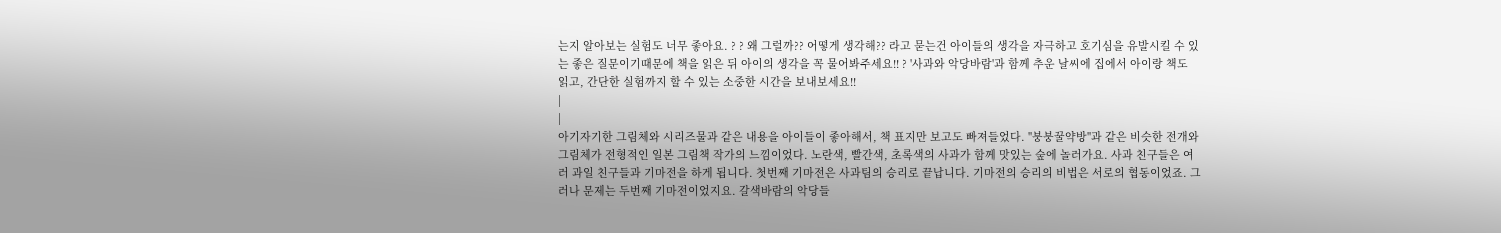는지 알아보는 실험도 너무 좋아요. ? ? 왜 그럴까?? 어떻게 생각해?? 라고 묻는건 아이들의 생각을 자극하고 호기심을 유발시킬 수 있는 좋은 질문이기때문에 책을 읽은 뒤 아이의 생각을 꼭 물어봐주세요!! ? '사과와 악당바람'과 함께 추운 날씨에 집에서 아이랑 책도 읽고, 간단한 실험까지 할 수 있는 소중한 시간을 보내보세요!!
|
|
아기자기한 그림체와 시리즈물과 같은 내용을 아이들이 좋아해서, 책 표지만 보고도 빠져들었다. "붕붕꿀약방"과 같은 비슷한 전개와 그림체가 전형적인 일본 그림책 작가의 느낌이었다. 노란색, 빨간색, 초록색의 사과가 함께 맛있는 숲에 놀러가요. 사과 친구들은 여러 과일 친구들과 기마전을 하게 됩니다. 첫번째 기마전은 사과팀의 승리로 끝납니다. 기마전의 승리의 비법은 서로의 협동이었죠. 그러나 문제는 두번째 기마전이었지요. 갈색바람의 악당들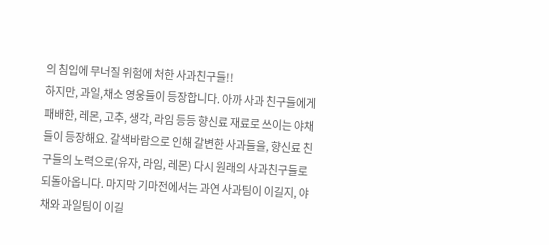의 침입에 무너질 위험에 처한 사과친구들!!
하지만, 과일,채소 영웅들이 등장합니다. 아까 사과 친구들에게 패배한, 레몬, 고추, 생각, 라임 등등 향신료 재료로 쓰이는 야채들이 등장해요. 갈색바람으로 인해 갈변한 사과들을, 향신료 친구들의 노력으로(유자, 라임, 레몬) 다시 원래의 사과친구들로 되돌아옵니다. 마지막 기마전에서는 과연 사과팀이 이길지, 야채와 과일팀이 이길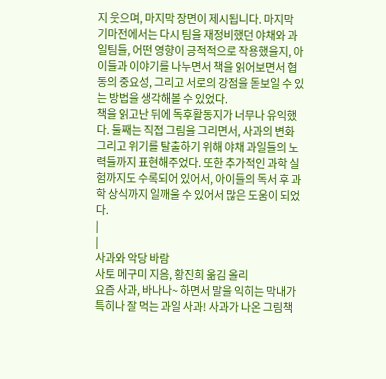지 웃으며, 마지막 장면이 제시됩니다. 마지막 기마전에서는 다시 팀을 재정비했던 야채와 과일팀들, 어떤 영향이 긍적적으로 작용했을지, 아이들과 이야기를 나누면서 책을 읽어보면서 협동의 중요성, 그리고 서로의 강점을 돋보일 수 있는 방법을 생각해볼 수 있었다.
책을 읽고난 뒤에 독후활동지가 너무나 유익했다. 둘째는 직접 그림을 그리면서, 사과의 변화 그리고 위기를 탈출하기 위해 야채 과일들의 노력들까지 표현해주었다. 또한 추가적인 과학 실험까지도 수록되어 있어서, 아이들의 독서 후 과학 상식까지 일깨울 수 있어서 많은 도움이 되었다.
|
|
사과와 악당 바람
사토 메구미 지음, 황진희 옮김 올리
요즘 사과, 바나나~ 하면서 말을 익히는 막내가 특히나 잘 먹는 과일 사과! 사과가 나온 그림책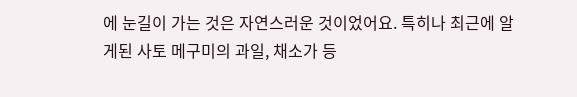에 눈길이 가는 것은 자연스러운 것이었어요. 특히나 최근에 알게된 사토 메구미의 과일, 채소가 등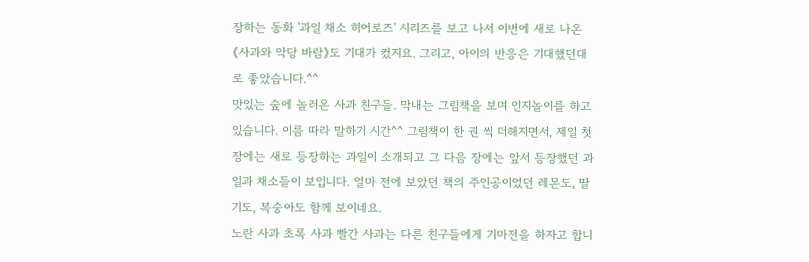장하는 동화 '과일 채소 히어로즈' 시리즈를 보고 나서 이번에 새로 나온 《사과와 악당 바람》도 기대가 컸지요. 그리고, 아이의 반응은 기대했던대로 좋았습니다.^^
맛있는 숲에 놀러온 사과 친구들. 막내는 그림책을 보며 인지놀이를 하고 있습니다. 이름 따라 말하기 시간^^ 그림책이 한 권 씩 더해지면서, 제일 첫 장에는 새로 등장하는 과일이 소개되고 그 다음 장에는 앞서 등장했던 과일과 채소들이 보입니다. 얼마 전에 보았던 책의 주인공이었던 레몬도, 딸기도, 복숭아도 함께 보이네요.
노란 사과 초록 사과 빨간 사과는 다른 친구들에게 기마전을 하자고 합니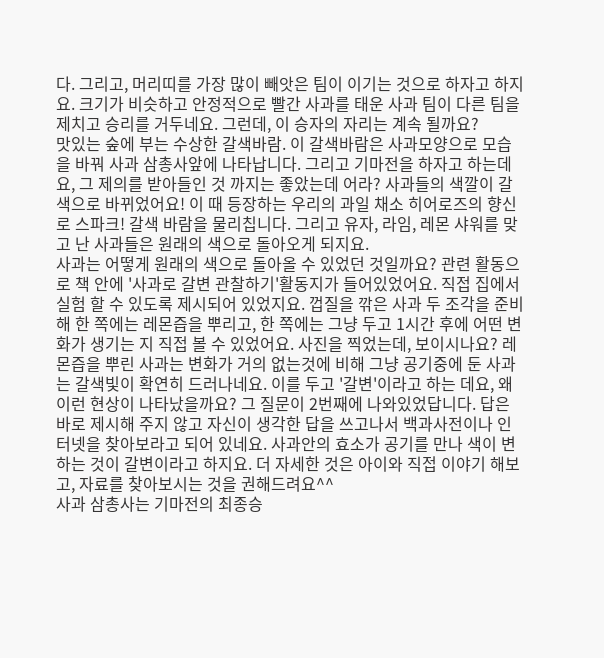다. 그리고, 머리띠를 가장 많이 빼앗은 팀이 이기는 것으로 하자고 하지요. 크기가 비슷하고 안정적으로 빨간 사과를 태운 사과 팀이 다른 팀을 제치고 승리를 거두네요. 그런데, 이 승자의 자리는 계속 될까요?
맛있는 숲에 부는 수상한 갈색바람. 이 갈색바람은 사과모양으로 모습을 바꿔 사과 삼총사앞에 나타납니다. 그리고 기마전을 하자고 하는데요, 그 제의를 받아들인 것 까지는 좋았는데 어라? 사과들의 색깔이 갈색으로 바뀌었어요! 이 때 등장하는 우리의 과일 채소 히어로즈의 향신로 스파크! 갈색 바람을 물리칩니다. 그리고 유자, 라임, 레몬 샤워를 맞고 난 사과들은 원래의 색으로 돌아오게 되지요.
사과는 어떻게 원래의 색으로 돌아올 수 있었던 것일까요? 관련 활동으로 책 안에 '사과로 갈변 관찰하기'활동지가 들어있었어요. 직접 집에서 실험 할 수 있도록 제시되어 있었지요. 껍질을 깎은 사과 두 조각을 준비해 한 쪽에는 레몬즙을 뿌리고, 한 쪽에는 그냥 두고 1시간 후에 어떤 변화가 생기는 지 직접 볼 수 있었어요. 사진을 찍었는데, 보이시나요? 레몬즙을 뿌린 사과는 변화가 거의 없는것에 비해 그냥 공기중에 둔 사과는 갈색빛이 확연히 드러나네요. 이를 두고 '갈변'이라고 하는 데요, 왜 이런 현상이 나타났을까요? 그 질문이 2번째에 나와있었답니다. 답은 바로 제시해 주지 않고 자신이 생각한 답을 쓰고나서 백과사전이나 인터넷을 찾아보라고 되어 있네요. 사과안의 효소가 공기를 만나 색이 변하는 것이 갈변이라고 하지요. 더 자세한 것은 아이와 직접 이야기 해보고, 자료를 찾아보시는 것을 권해드려요^^
사과 삼총사는 기마전의 최종승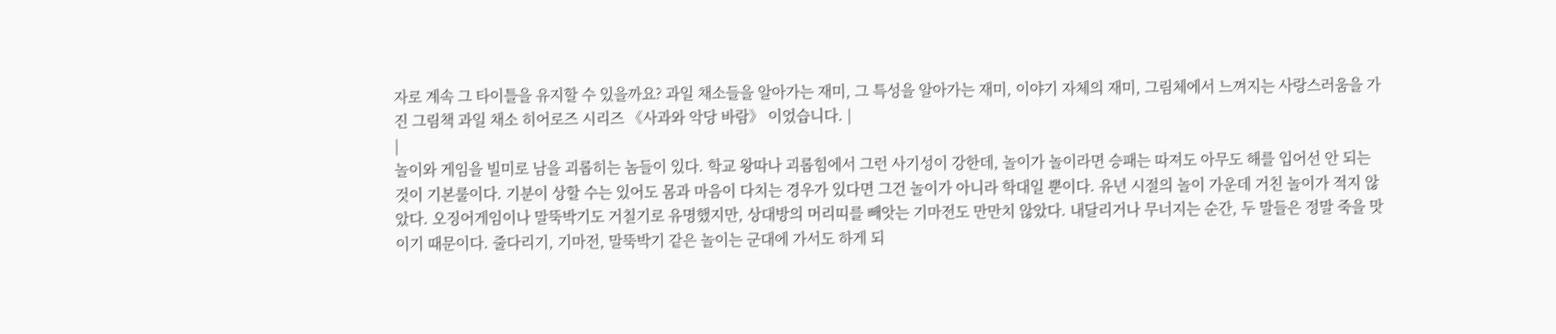자로 계속 그 타이틀을 유지할 수 있을까요? 과일 채소들을 알아가는 재미, 그 특성을 알아가는 재미, 이야기 자체의 재미, 그림체에서 느껴지는 사랑스러움을 가진 그림책 과일 채소 히어로즈 시리즈 《사과와 악당 바람》 이었습니다. |
|
놀이와 게임을 빌미로 남을 괴롭히는 놈들이 있다. 학교 왕따나 괴롭힘에서 그런 사기성이 강한데, 놀이가 놀이라면 승패는 따져도 아무도 해를 입어선 안 되는 것이 기본룰이다. 기분이 상할 수는 있어도 몸과 마음이 다치는 경우가 있다면 그건 놀이가 아니라 학대일 뿐이다. 유년 시절의 놀이 가운데 거친 놀이가 적지 않았다. 오징어게임이나 말뚝박기도 거칠기로 유명했지만, 상대방의 머리띠를 빼앗는 기마전도 만만치 않았다. 내달리거나 무너지는 순간, 두 말들은 정말 죽을 맛이기 때문이다. 줄다리기, 기마전, 말뚝박기 같은 놀이는 군대에 가서도 하게 되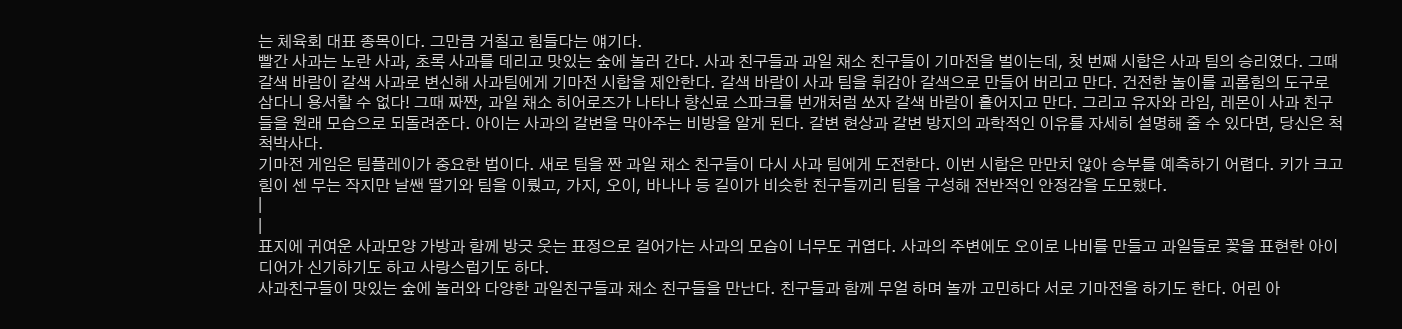는 체육회 대표 종목이다. 그만큼 거칠고 힘들다는 얘기다.
빨간 사과는 노란 사과, 초록 사과를 데리고 맛있는 숲에 놀러 간다. 사과 친구들과 과일 채소 친구들이 기마전을 벌이는데, 첫 번째 시합은 사과 팀의 승리였다. 그때 갈색 바람이 갈색 사과로 변신해 사과팀에게 기마전 시합을 제안한다. 갈색 바람이 사과 팀을 휘감아 갈색으로 만들어 버리고 만다. 건전한 놀이를 괴롭힘의 도구로 삼다니 용서할 수 없다! 그때 짜짠, 과일 채소 히어로즈가 나타나 향신료 스파크를 번개처럼 쏘자 갈색 바람이 흩어지고 만다. 그리고 유자와 라임, 레몬이 사과 친구들을 원래 모습으로 되돌려준다. 아이는 사과의 갈변을 막아주는 비방을 알게 된다. 갈변 현상과 갈변 방지의 과학적인 이유를 자세히 설명해 줄 수 있다면, 당신은 척척박사다.
기마전 게임은 팀플레이가 중요한 법이다. 새로 팀을 짠 과일 채소 친구들이 다시 사과 팀에게 도전한다. 이번 시합은 만만치 않아 승부를 예측하기 어렵다. 키가 크고 힘이 센 무는 작지만 날쌘 딸기와 팀을 이뤘고, 가지, 오이, 바나나 등 길이가 비슷한 친구들끼리 팀을 구성해 전반적인 안정감을 도모했다.
|
|
표지에 귀여운 사과모양 가방과 함께 방긋 웃는 표정으로 걸어가는 사과의 모습이 너무도 귀엽다. 사과의 주변에도 오이로 나비를 만들고 과일들로 꽃을 표현한 아이디어가 신기하기도 하고 사랑스럽기도 하다.
사과친구들이 맛있는 숲에 놀러와 다양한 과일친구들과 채소 친구들을 만난다. 친구들과 함께 무얼 하며 놀까 고민하다 서로 기마전을 하기도 한다. 어린 아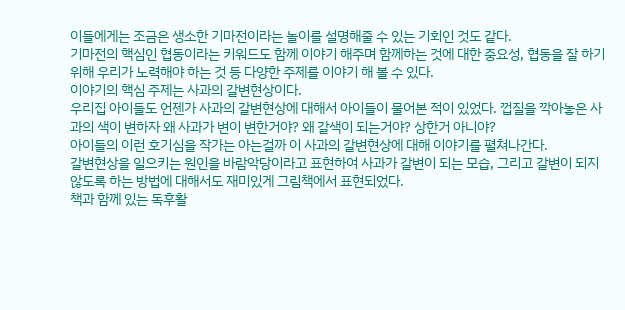이들에게는 조금은 생소한 기마전이라는 놀이를 설명해줄 수 있는 기회인 것도 같다.
기마전의 핵심인 협동이라는 키워드도 함께 이야기 해주며 함께하는 것에 대한 중요성, 협동을 잘 하기 위해 우리가 노력해야 하는 것 등 다양한 주제를 이야기 해 볼 수 있다.
이야기의 핵심 주제는 사과의 갈변현상이다.
우리집 아이들도 언젠가 사과의 갈변현상에 대해서 아이들이 물어본 적이 있었다. 껍질을 깍아놓은 사과의 색이 변하자 왜 사과가 변이 변한거야? 왜 갈색이 되는거야? 상한거 아니야?
아이들의 이런 호기심을 작가는 아는걸까 이 사과의 갈변현상에 대해 이야기를 펼쳐나간다.
갈변현상을 일으키는 원인을 바람악당이라고 표현하여 사과가 갈변이 되는 모습, 그리고 갈변이 되지 않도록 하는 방법에 대해서도 재미있게 그림책에서 표현되었다.
책과 함께 있는 독후활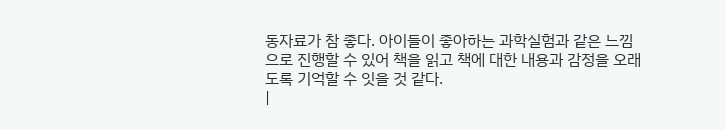동자료가 참 좋다. 아이들이 좋아하는 과학실험과 같은 느낌으로 진행할 수 있어 책을 읽고 책에 대한 내용과 감정을 오래도록 기억할 수 잇을 것 같다.
|